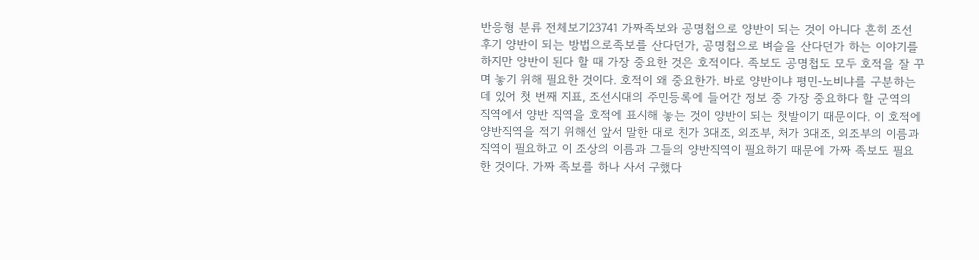반응형 분류 전체보기23741 가짜족보와 공명첩으로 양반이 되는 것이 아니다 흔히 조선 후기 양반이 되는 방법으로족보를 산다던가, 공명첩으로 벼슬을 산다던가 하는 이야기를 하지만 양반이 된다 할 때 가장 중요한 것은 호적이다. 족보도 공명첩도 모두 호적을 잘 꾸며 놓기 위해 필요한 것이다. 호적이 왜 중요한가. 바로 양반이냐 평민-노비냐를 구분하는 데 있어 첫 번째 지표, 조선시대의 주민등록에 들어간 정보 중 가장 중요하다 할 군역의 직역에서 양반 직역을 호적에 표시해 놓는 것이 양반이 되는 첫발이기 때문이다. 이 호적에 양반직역을 적기 위해선 앞서 말한 대로 친가 3대조, 외조부, 처가 3대조, 외조부의 이름과 직역이 필요하고 이 조상의 이름과 그들의 양반직역이 필요하기 때문에 가짜 족보도 필요한 것이다. 가짜 족보를 하나 사서 구했다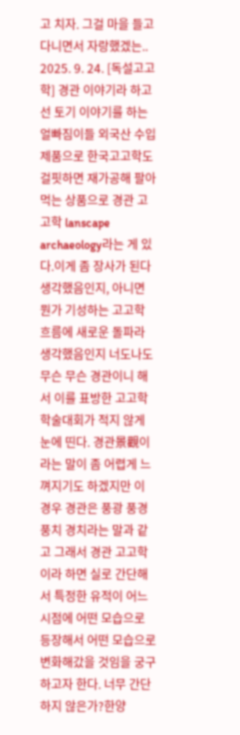고 치자. 그걸 마을 들고다니면서 자랑했겠는.. 2025. 9. 24. [독설고고학] 경관 이야기라 하고선 토기 이야기를 하는 얼빠짐이들 외국산 수입제품으로 한국고고학도 걸핏하면 재가공해 팔아먹는 상품으로 경관 고고학 lanscape archaeology라는 게 있다.이게 좀 장사가 된다 생각했음인지, 아니면 뭔가 기성하는 고고학 흐름에 새로운 돌파라 생각했음인지 너도나도 무슨 무슨 경관이니 해서 이를 표방한 고고학 학술대회가 적지 않게 눈에 띤다. 경관景觀이라는 말이 좀 어렵게 느껴지기도 하겠지만 이 경우 경관은 풍광 풍경 풍치 경치라는 말과 같고 그래서 경관 고고학이라 하면 실로 간단해서 특정한 유적이 어느 시점에 어떤 모습으로 등장해서 어떤 모습으로 변화해갔을 것임을 궁구하고자 한다. 너무 간단하지 않은가?한양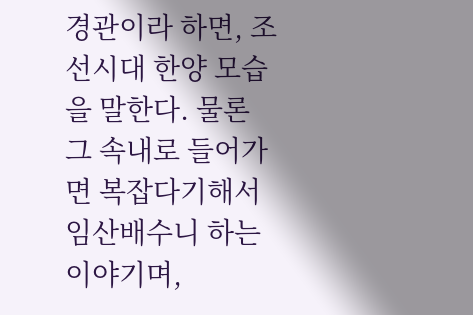경관이라 하면, 조선시대 한양 모습을 말한다. 물론 그 속내로 들어가면 복잡다기해서 임산배수니 하는 이야기며,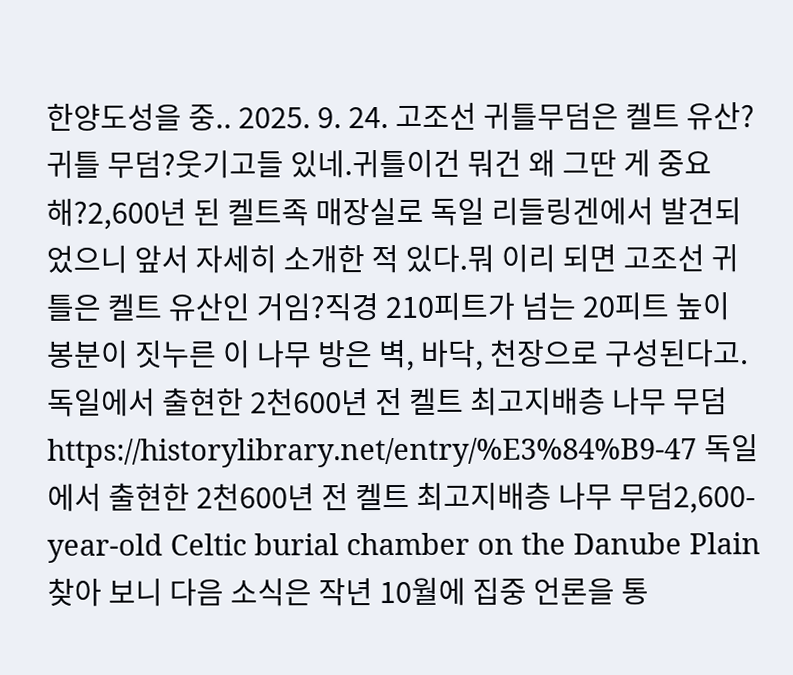한양도성을 중.. 2025. 9. 24. 고조선 귀틀무덤은 켈트 유산? 귀틀 무덤?웃기고들 있네.귀틀이건 뭐건 왜 그딴 게 중요해?2,600년 된 켈트족 매장실로 독일 리들링겐에서 발견되었으니 앞서 자세히 소개한 적 있다.뭐 이리 되면 고조선 귀틀은 켈트 유산인 거임?직경 210피트가 넘는 20피트 높이 봉분이 짓누른 이 나무 방은 벽, 바닥, 천장으로 구성된다고. 독일에서 출현한 2천600년 전 켈트 최고지배층 나무 무덤https://historylibrary.net/entry/%E3%84%B9-47 독일에서 출현한 2천600년 전 켈트 최고지배층 나무 무덤2,600-year-old Celtic burial chamber on the Danube Plain찾아 보니 다음 소식은 작년 10월에 집중 언론을 통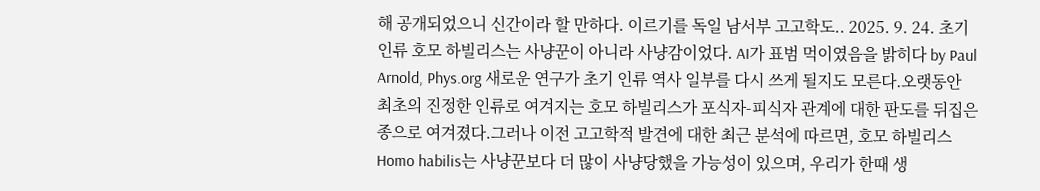해 공개되었으니 신간이라 할 만하다. 이르기를 독일 남서부 고고학도.. 2025. 9. 24. 초기인류 호모 하빌리스는 사냥꾼이 아니라 사냥감이었다. AI가 표범 먹이였음을 밝히다 by Paul Arnold, Phys.org 새로운 연구가 초기 인류 역사 일부를 다시 쓰게 될지도 모른다.오랫동안 최초의 진정한 인류로 여겨지는 호모 하빌리스가 포식자-피식자 관계에 대한 판도를 뒤집은 종으로 여겨졌다.그러나 이전 고고학적 발견에 대한 최근 분석에 따르면, 호모 하빌리스Homo habilis는 사냥꾼보다 더 많이 사냥당했을 가능성이 있으며, 우리가 한때 생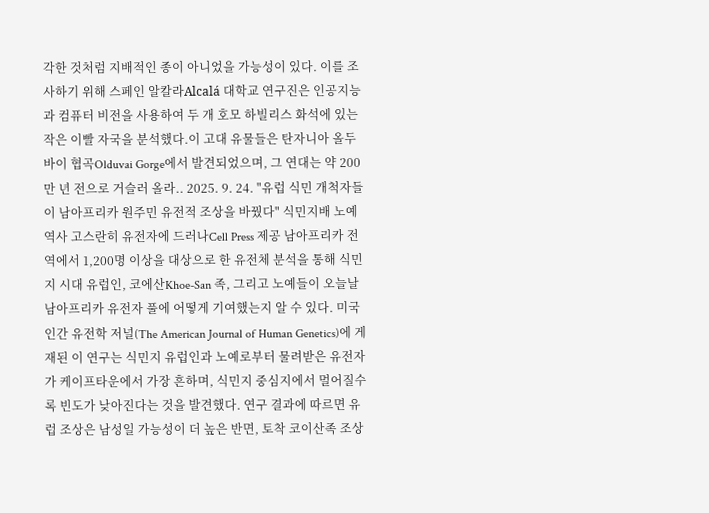각한 것처럼 지배적인 종이 아니었을 가능성이 있다. 이를 조사하기 위해 스페인 알칼라Alcalá 대학교 연구진은 인공지능과 컴퓨터 비전을 사용하여 두 개 호모 하빌리스 화석에 있는 작은 이빨 자국을 분석했다.이 고대 유물들은 탄자니아 올두바이 협곡Olduvai Gorge에서 발견되었으며, 그 연대는 약 200만 년 전으로 거슬러 올라.. 2025. 9. 24. "유럽 식민 개척자들이 남아프리카 원주민 유전적 조상을 바꿨다" 식민지배 노예 역사 고스란히 유전자에 드러나Cell Press 제공 남아프리카 전역에서 1,200명 이상을 대상으로 한 유전체 분석을 통해 식민지 시대 유럽인, 코에산Khoe-San 족, 그리고 노예들이 오늘날 남아프리카 유전자 풀에 어떻게 기여했는지 알 수 있다. 미국 인간 유전학 저널(The American Journal of Human Genetics)에 게재된 이 연구는 식민지 유럽인과 노예로부터 물려받은 유전자가 케이프타운에서 가장 흔하며, 식민지 중심지에서 멀어질수록 빈도가 낮아진다는 것을 발견했다. 연구 결과에 따르면 유럽 조상은 남성일 가능성이 더 높은 반면, 토착 코이산족 조상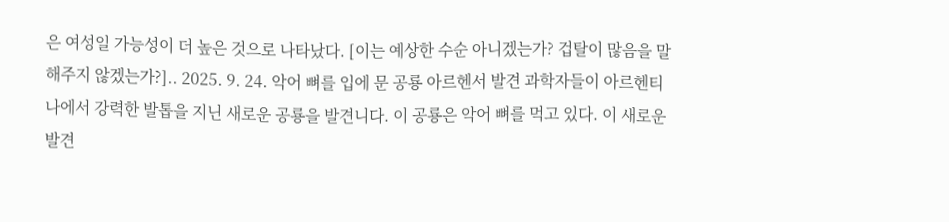은 여성일 가능성이 더 높은 것으로 나타났다. [이는 예상한 수순 아니겠는가? 겁탈이 많음을 말해주지 않겠는가?].. 2025. 9. 24. 악어 뼈를 입에 문 공룡 아르헨서 발견 과학자들이 아르헨티나에서 강력한 발톱을 지닌 새로운 공룡을 발견니다. 이 공룡은 악어 뼈를 먹고 있다. 이 새로운 발견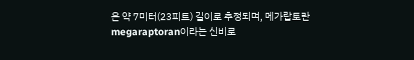은 약 7미터(23피트) 길이로 추정되며, 메가랍토란megaraptoran이라는 신비로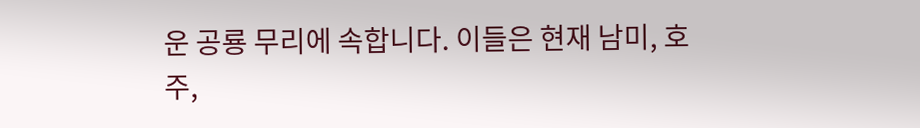운 공룡 무리에 속합니다. 이들은 현재 남미, 호주,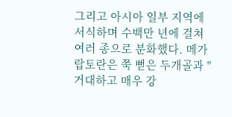그리고 아시아 일부 지역에 서식하며 수백만 년에 걸쳐 여러 종으로 분화했다. 메가랍토란은 쭉 뻗은 두개골과 "거대하고 매우 강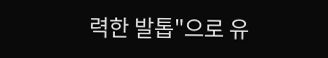력한 발톱"으로 유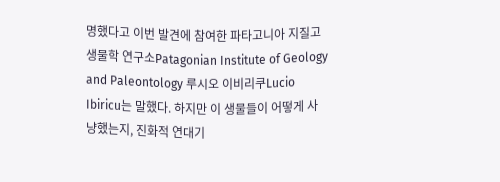명했다고 이번 발견에 참여한 파타고니아 지질고생물학 연구소Patagonian Institute of Geology and Paleontology 루시오 이비리쿠Lucio Ibiricu는 말했다. 하지만 이 생물들이 어떻게 사냥했는지, 진화적 연대기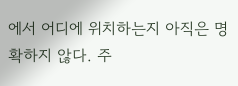에서 어디에 위치하는지 아직은 명확하지 않다. 주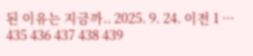된 이유는 지금까.. 2025. 9. 24. 이전 1 ··· 435 436 437 438 439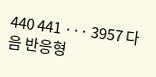440 441 ··· 3957 다음 반응형